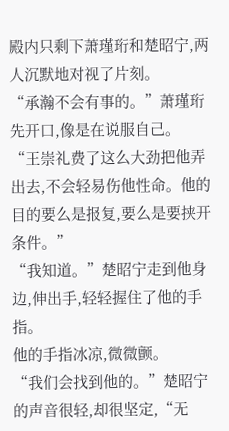殿内只剩下萧瑾珩和楚昭宁,两人沉默地对视了片刻。
“承瀚不会有事的。”萧瑾珩先开口,像是在说服自己。
“王崇礼费了这么大劲把他弄出去,不会轻易伤他性命。他的目的要么是报复,要么是要挟开条件。”
“我知道。”楚昭宁走到他身边,伸出手,轻轻握住了他的手指。
他的手指冰凉,微微颤。
“我们会找到他的。”楚昭宁的声音很轻,却很坚定,“无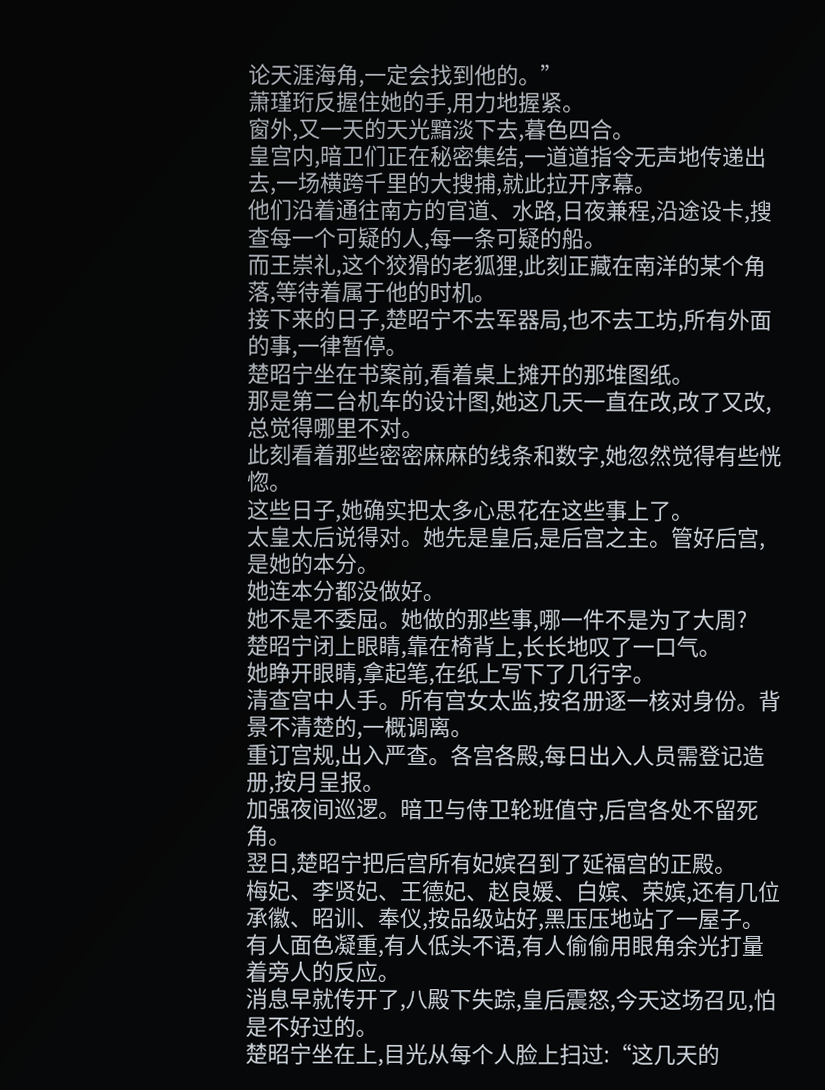论天涯海角,一定会找到他的。”
萧瑾珩反握住她的手,用力地握紧。
窗外,又一天的天光黯淡下去,暮色四合。
皇宫内,暗卫们正在秘密集结,一道道指令无声地传递出去,一场横跨千里的大搜捕,就此拉开序幕。
他们沿着通往南方的官道、水路,日夜兼程,沿途设卡,搜查每一个可疑的人,每一条可疑的船。
而王崇礼,这个狡猾的老狐狸,此刻正藏在南洋的某个角落,等待着属于他的时机。
接下来的日子,楚昭宁不去军器局,也不去工坊,所有外面的事,一律暂停。
楚昭宁坐在书案前,看着桌上摊开的那堆图纸。
那是第二台机车的设计图,她这几天一直在改,改了又改,总觉得哪里不对。
此刻看着那些密密麻麻的线条和数字,她忽然觉得有些恍惚。
这些日子,她确实把太多心思花在这些事上了。
太皇太后说得对。她先是皇后,是后宫之主。管好后宫,是她的本分。
她连本分都没做好。
她不是不委屈。她做的那些事,哪一件不是为了大周?
楚昭宁闭上眼睛,靠在椅背上,长长地叹了一口气。
她睁开眼睛,拿起笔,在纸上写下了几行字。
清查宫中人手。所有宫女太监,按名册逐一核对身份。背景不清楚的,一概调离。
重订宫规,出入严查。各宫各殿,每日出入人员需登记造册,按月呈报。
加强夜间巡逻。暗卫与侍卫轮班值守,后宫各处不留死角。
翌日,楚昭宁把后宫所有妃嫔召到了延福宫的正殿。
梅妃、李贤妃、王德妃、赵良媛、白嫔、荣嫔,还有几位承徽、昭训、奉仪,按品级站好,黑压压地站了一屋子。
有人面色凝重,有人低头不语,有人偷偷用眼角余光打量着旁人的反应。
消息早就传开了,八殿下失踪,皇后震怒,今天这场召见,怕是不好过的。
楚昭宁坐在上,目光从每个人脸上扫过:“这几天的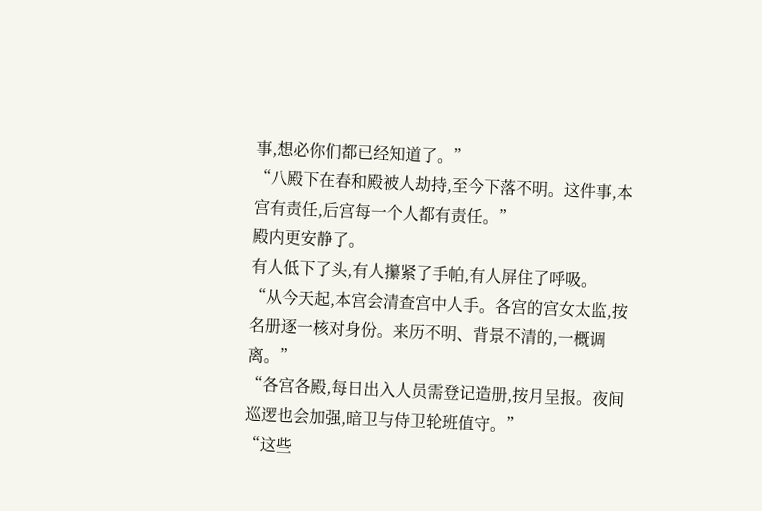事,想必你们都已经知道了。”
“八殿下在春和殿被人劫持,至今下落不明。这件事,本宫有责任,后宫每一个人都有责任。”
殿内更安静了。
有人低下了头,有人攥紧了手帕,有人屏住了呼吸。
“从今天起,本宫会清查宫中人手。各宫的宫女太监,按名册逐一核对身份。来历不明、背景不清的,一概调离。”
“各宫各殿,每日出入人员需登记造册,按月呈报。夜间巡逻也会加强,暗卫与侍卫轮班值守。”
“这些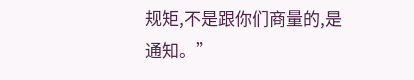规矩,不是跟你们商量的,是通知。”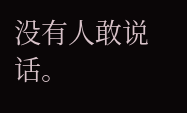没有人敢说话。